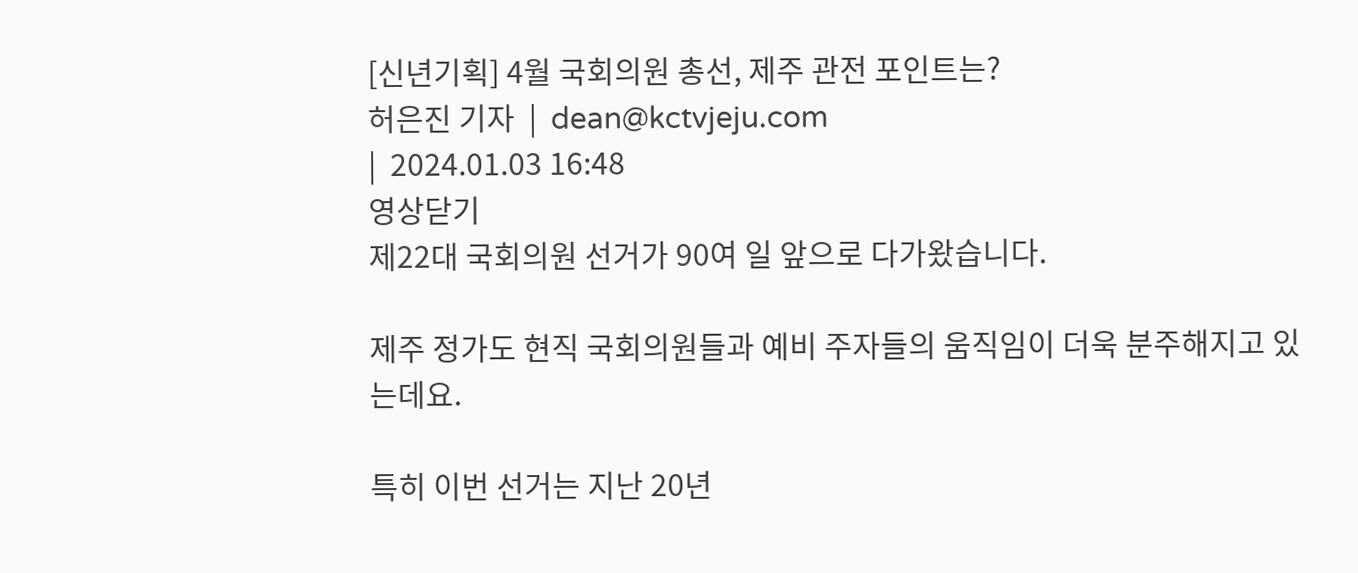[신년기획] 4월 국회의원 총선, 제주 관전 포인트는?
허은진 기자  |  dean@kctvjeju.com
|  2024.01.03 16:48
영상닫기
제22대 국회의원 선거가 90여 일 앞으로 다가왔습니다.

제주 정가도 현직 국회의원들과 예비 주자들의 움직임이 더욱 분주해지고 있는데요.

특히 이번 선거는 지난 20년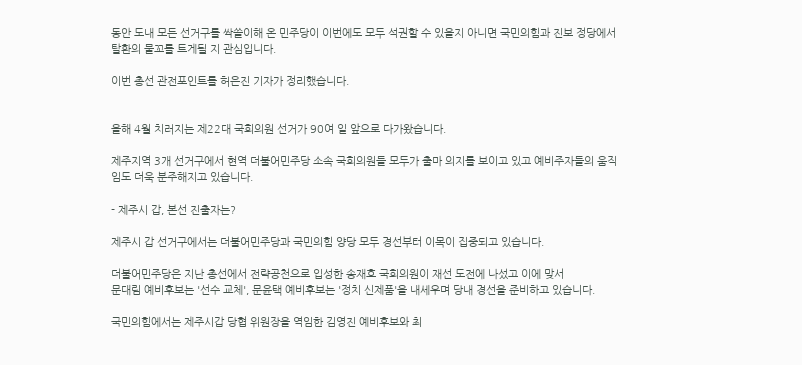동안 도내 모든 선거구를 싹쓸이해 온 민주당이 이번에도 모두 석권할 수 있을지 아니면 국민의힘과 진보 정당에서 탈환의 물꼬를 트게될 지 관심입니다.

이번 총선 관전포인트를 허은진 기자가 정리했습니다.


올해 4월 치러지는 제22대 국회의원 선거가 90여 일 앞으로 다가왔습니다.

제주지역 3개 선거구에서 현역 더불어민주당 소속 국회의원들 모두가 출마 의지를 보이고 있고 예비주자들의 움직임도 더욱 분주해지고 있습니다.

- 제주시 갑, 본선 진출자는?

제주시 갑 선거구에서는 더불어민주당과 국민의힘 양당 모두 경선부터 이목이 집중되고 있습니다.

더불어민주당은 지난 총선에서 전략공천으로 입성한 송재호 국회의원이 재선 도전에 나섰고 이에 맞서
문대림 예비후보는 '선수 교체', 문윤택 예비후보는 '정치 신제품'을 내세우며 당내 경선을 준비하고 있습니다.

국민의힘에서는 제주시갑 당협 위원장을 역임한 김영진 예비후보와 최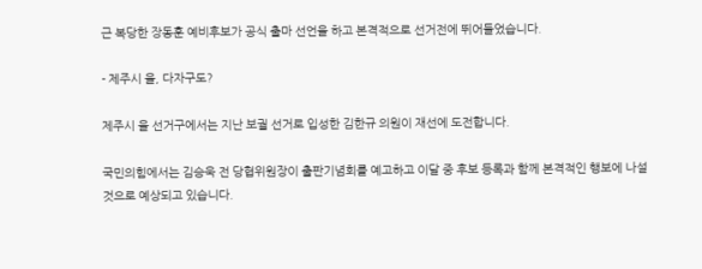근 복당한 장동훈 예비후보가 공식 출마 선언을 하고 본격적으로 선거전에 뛰어들었습니다.

- 제주시 을, 다자구도?

제주시 을 선거구에서는 지난 보궐 선거로 입성한 김한규 의원이 재선에 도전합니다.

국민의힘에서는 김승욱 전 당협위원장이 출판기념회를 예고하고 이달 중 후보 등록과 함께 본격적인 행보에 나설 것으로 예상되고 있습니다.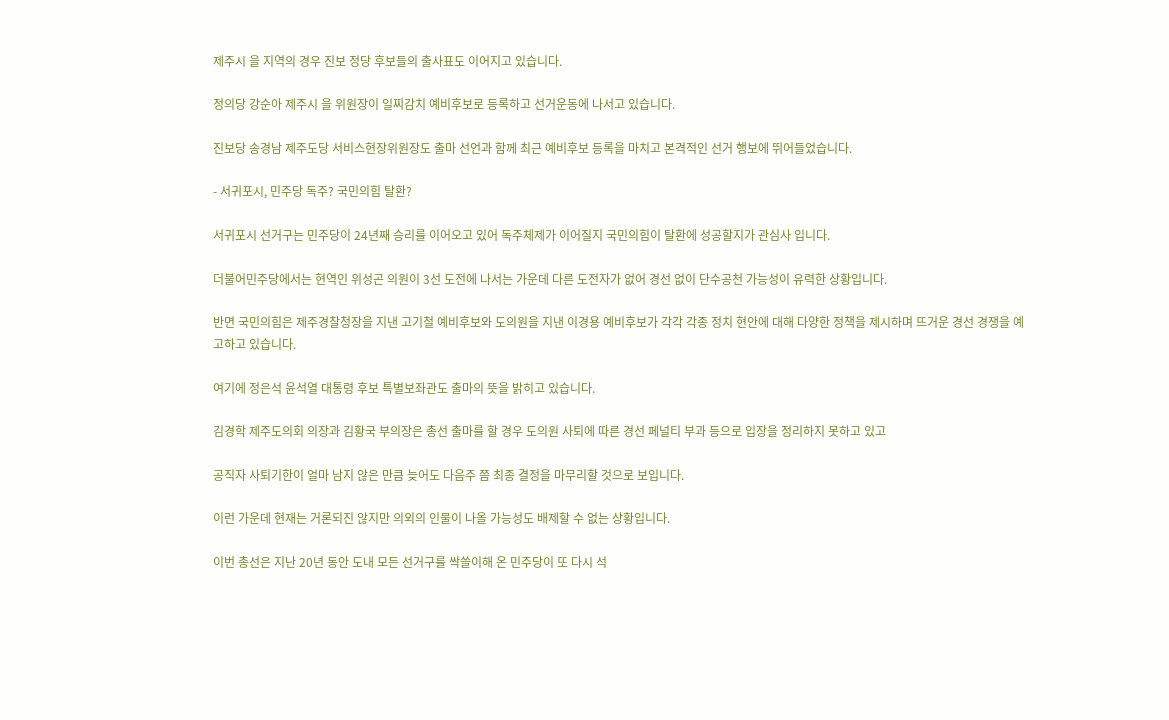제주시 을 지역의 경우 진보 정당 후보들의 출사표도 이어지고 있습니다.

정의당 강순아 제주시 을 위원장이 일찌감치 예비후보로 등록하고 선거운동에 나서고 있습니다.

진보당 송경남 제주도당 서비스현장위원장도 출마 선언과 함께 최근 예비후보 등록을 마치고 본격적인 선거 행보에 뛰어들었습니다.

- 서귀포시, 민주당 독주? 국민의힘 탈환?

서귀포시 선거구는 민주당이 24년째 승리를 이어오고 있어 독주체제가 이어질지 국민의힘이 탈환에 성공할지가 관심사 입니다.

더불어민주당에서는 현역인 위성곤 의원이 3선 도전에 나서는 가운데 다른 도전자가 없어 경선 없이 단수공천 가능성이 유력한 상황입니다.

반면 국민의힘은 제주경찰청장을 지낸 고기철 예비후보와 도의원을 지낸 이경용 예비후보가 각각 각종 정치 현안에 대해 다양한 정책을 제시하며 뜨거운 경선 경쟁을 예고하고 있습니다.

여기에 정은석 윤석열 대통령 후보 특별보좌관도 출마의 뜻을 밝히고 있습니다.

김경학 제주도의회 의장과 김황국 부의장은 총선 출마를 할 경우 도의원 사퇴에 따른 경선 페널티 부과 등으로 입장을 정리하지 못하고 있고

공직자 사퇴기한이 얼마 남지 않은 만큼 늦어도 다음주 쯤 최종 결정을 마무리할 것으로 보입니다.

이런 가운데 현재는 거론되진 않지만 의외의 인물이 나올 가능성도 배제할 수 없는 상황입니다.

이번 총선은 지난 20년 동안 도내 모든 선거구를 싹쓸이해 온 민주당이 또 다시 석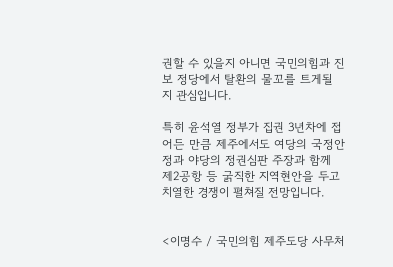권할 수 있을지 아니면 국민의힘과 진보 정당에서 탈환의 물꼬를 트게될 지 관심입니다.

특히 윤석열 정부가 집권 3년차에 접어든 만큼 제주에서도 여당의 국정안정과 야당의 정권심판 주장과 함께 제2공항 등 굵직한 지역현안을 두고 치열한 경쟁이 펼쳐질 전망입니다.


<이명수 / 국민의힘 제주도당 사무처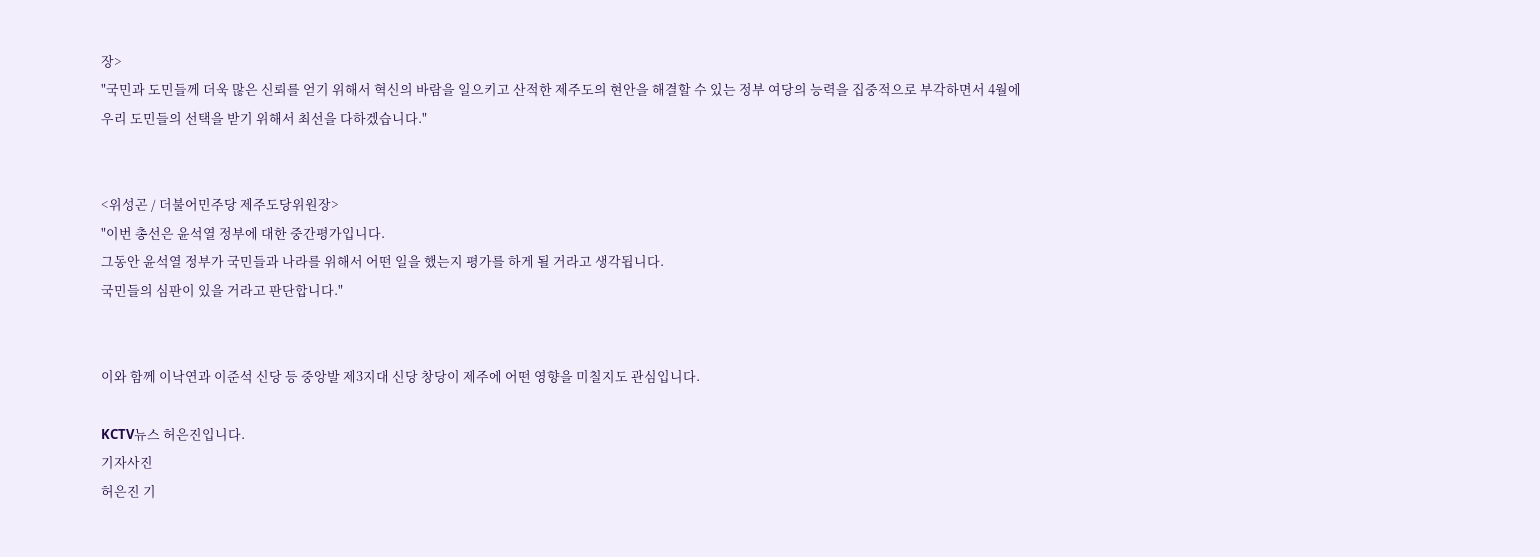장>
"국민과 도민들께 더욱 많은 신뢰를 얻기 위해서 혁신의 바람을 일으키고 산적한 제주도의 현안을 해결할 수 있는 정부 여당의 능력을 집중적으로 부각하면서 4월에 우리 도민들의 선택을 받기 위해서 최선을 다하겠습니다."


<위성곤 / 더불어민주당 제주도당위원장>
"이번 총선은 윤석열 정부에 대한 중간평가입니다.
그동안 윤석열 정부가 국민들과 나라를 위해서 어떤 일을 했는지 평가를 하게 될 거라고 생각됩니다.
국민들의 심판이 있을 거라고 판단합니다."


이와 함께 이낙연과 이준석 신당 등 중앙발 제3지대 신당 창당이 제주에 어떤 영향을 미칠지도 관심입니다.

KCTV뉴스 허은진입니다.
기자사진
허은진 기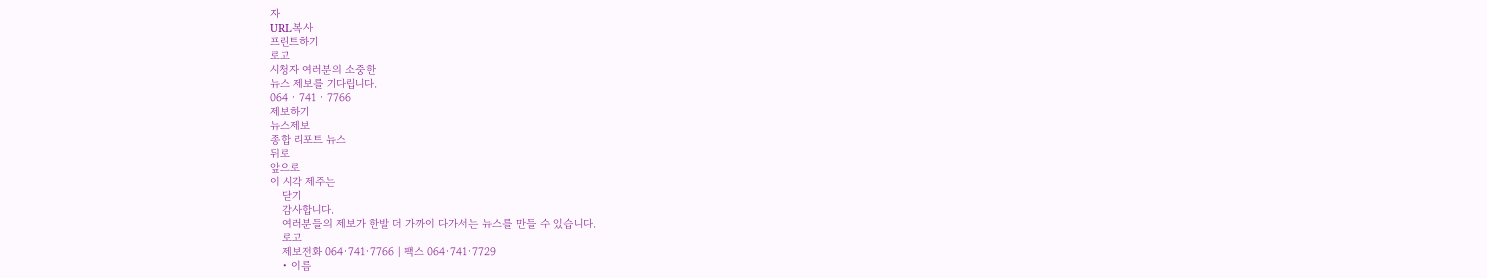자
URL복사
프린트하기
로고
시청자 여러분의 소중한
뉴스 제보를 기다립니다.
064 · 741 · 7766
제보하기
뉴스제보
종합 리포트 뉴스
뒤로
앞으로
이 시각 제주는
    닫기
    감사합니다.
    여러분들의 제보가 한발 더 가까이 다가서는 뉴스를 만들 수 있습니다.
    로고
    제보전화 064·741·7766 | 팩스 064·741·7729
    • 이름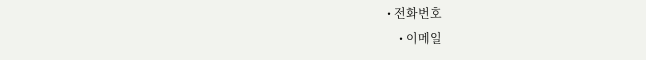• 전화번호
    • 이메일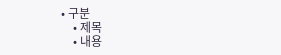• 구분
    • 제목
    • 내용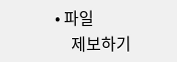• 파일
    제보하기